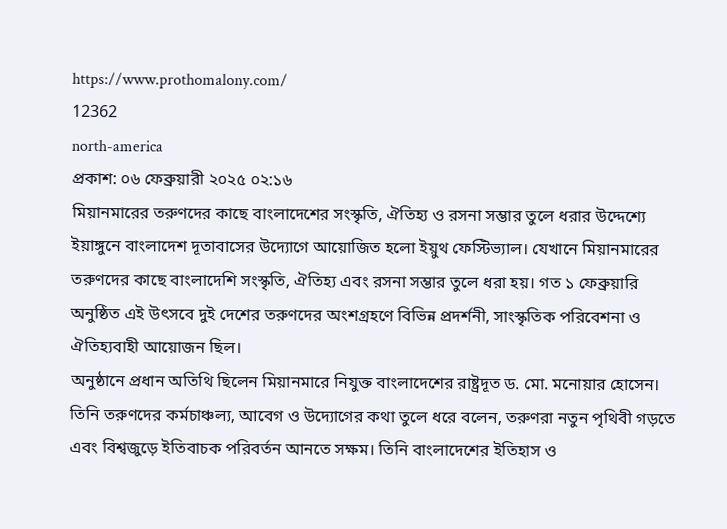https://www.prothomalony.com/
12362
north-america
প্রকাশ: ০৬ ফেব্রুয়ারী ২০২৫ ০২:১৬
মিয়ানমারের তরুণদের কাছে বাংলাদেশের সংস্কৃতি, ঐতিহ্য ও রসনা সম্ভার তুলে ধরার উদ্দেশ্যে ইয়াঙ্গুনে বাংলাদেশ দূতাবাসের উদ্যোগে আয়োজিত হলো ইয়ুথ ফেস্টিভ্যাল। যেখানে মিয়ানমারের তরুণদের কাছে বাংলাদেশি সংস্কৃতি, ঐতিহ্য এবং রসনা সম্ভার তুলে ধরা হয়। গত ১ ফেব্রুয়ারি অনুষ্ঠিত এই উৎসবে দুই দেশের তরুণদের অংশগ্রহণে বিভিন্ন প্রদর্শনী, সাংস্কৃতিক পরিবেশনা ও ঐতিহ্যবাহী আয়োজন ছিল।
অনুষ্ঠানে প্রধান অতিথি ছিলেন মিয়ানমারে নিযুক্ত বাংলাদেশের রাষ্ট্রদূত ড. মো. মনোয়ার হোসেন। তিনি তরুণদের কর্মচাঞ্চল্য, আবেগ ও উদ্যোগের কথা তুলে ধরে বলেন, তরুণরা নতুন পৃথিবী গড়তে এবং বিশ্বজুড়ে ইতিবাচক পরিবর্তন আনতে সক্ষম। তিনি বাংলাদেশের ইতিহাস ও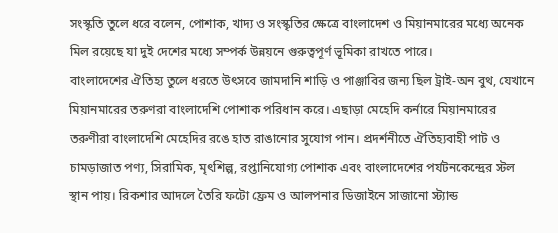সংস্কৃতি তুলে ধরে বলেন, পোশাক, খাদ্য ও সংস্কৃতির ক্ষেত্রে বাংলাদেশ ও মিয়ানমারের মধ্যে অনেক মিল রয়েছে যা দুই দেশের মধ্যে সম্পর্ক উন্নয়নে গুরুত্বপূর্ণ ভূমিকা রাখতে পারে।
বাংলাদেশের ঐতিহ্য তুলে ধরতে উৎসবে জামদানি শাড়ি ও পাঞ্জাবির জন্য ছিল ট্রাই-অন বুথ, যেখানে মিয়ানমারের তরুণরা বাংলাদেশি পোশাক পরিধান করে। এছাড়া মেহেদি কর্নারে মিয়ানমারের তরুণীরা বাংলাদেশি মেহেদির রঙে হাত রাঙানোর সুযোগ পান। প্রদর্শনীতে ঐতিহ্যবাহী পাট ও চামড়াজাত পণ্য, সিরামিক, মৃৎশিল্প, রপ্তানিযোগ্য পোশাক এবং বাংলাদেশের পর্যটনকেন্দ্রের স্টল স্থান পায়। রিকশার আদলে তৈরি ফটো ফ্রেম ও আলপনার ডিজাইনে সাজানো স্ট্যান্ড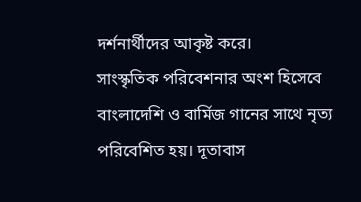দর্শনার্থীদের আকৃষ্ট করে।
সাংস্কৃতিক পরিবেশনার অংশ হিসেবে বাংলাদেশি ও বার্মিজ গানের সাথে নৃত্য পরিবেশিত হয়। দূতাবাস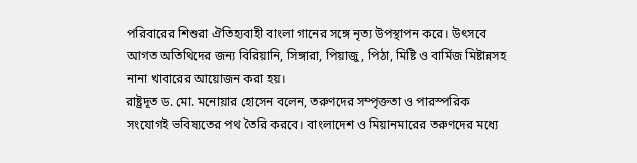পরিবারের শিশুরা ঐতিহ্যবাহী বাংলা গানের সঙ্গে নৃত্য উপস্থাপন করে। উৎসবে আগত অতিথিদের জন্য বিরিয়ানি, সিঙ্গারা, পিয়াজু, পিঠা, মিষ্টি ও বার্মিজ মিষ্টান্নসহ নানা খাবারের আয়োজন করা হয়।
রাষ্ট্রদূত ড. মো. মনোয়ার হোসেন বলেন, তরুণদের সম্পৃক্ততা ও পারস্পরিক সংযোগই ভবিষ্যতের পথ তৈরি করবে। বাংলাদেশ ও মিয়ানমারের তরুণদের মধ্যে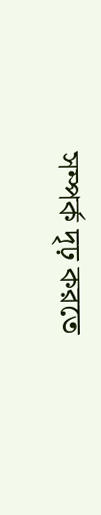সম্পর্ক দৃঢ় করতে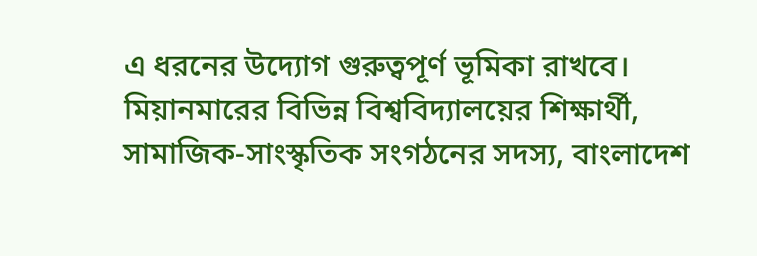এ ধরনের উদ্যোগ গুরুত্বপূর্ণ ভূমিকা রাখবে। মিয়ানমারের বিভিন্ন বিশ্ববিদ্যালয়ের শিক্ষার্থী, সামাজিক-সাংস্কৃতিক সংগঠনের সদস্য, বাংলাদেশ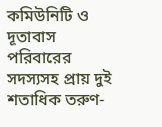কমিউনিটি ও দূতাবাস পরিবারের সদস্যসহ প্রায় দুই শতাধিক তরুণ-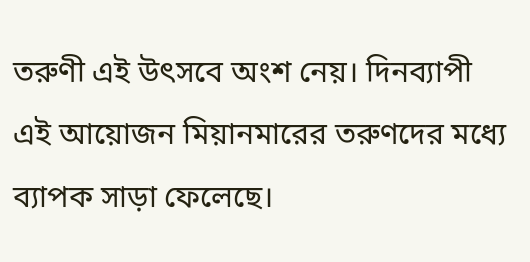তরুণী এই উৎসবে অংশ নেয়। দিনব্যাপী এই আয়োজন মিয়ানমারের তরুণদের মধ্যে ব্যাপক সাড়া ফেলেছে।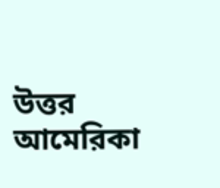উত্তর আমেরিকা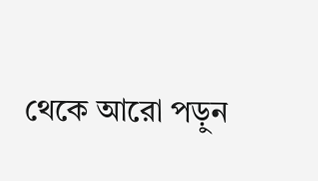থেকে আরো পড়ুন